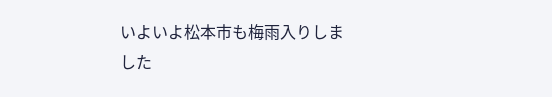いよいよ松本市も梅雨入りしました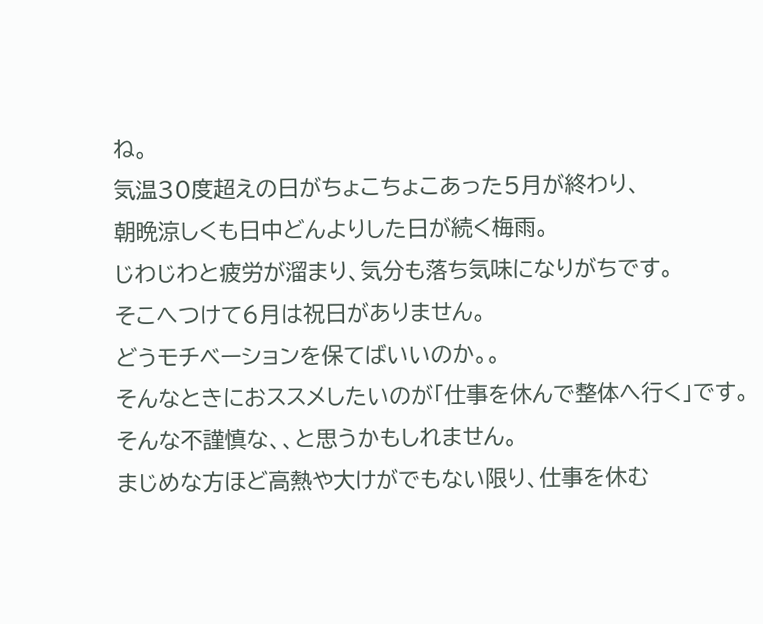ね。
気温30度超えの日がちょこちょこあった5月が終わり、
朝晩涼しくも日中どんよりした日が続く梅雨。
じわじわと疲労が溜まり、気分も落ち気味になりがちです。
そこへつけて6月は祝日がありません。
どうモチベーションを保てばいいのか。。
そんなときにおススメしたいのが「仕事を休んで整体へ行く」です。
そんな不謹慎な、、と思うかもしれません。
まじめな方ほど高熱や大けがでもない限り、仕事を休む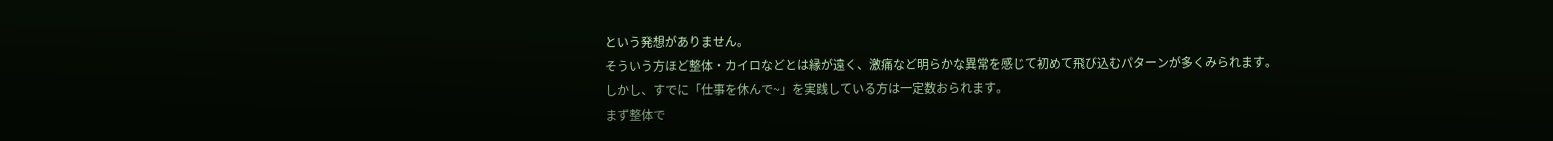という発想がありません。
そういう方ほど整体・カイロなどとは縁が遠く、激痛など明らかな異常を感じて初めて飛び込むパターンが多くみられます。
しかし、すでに「仕事を休んで~」を実践している方は一定数おられます。
まず整体で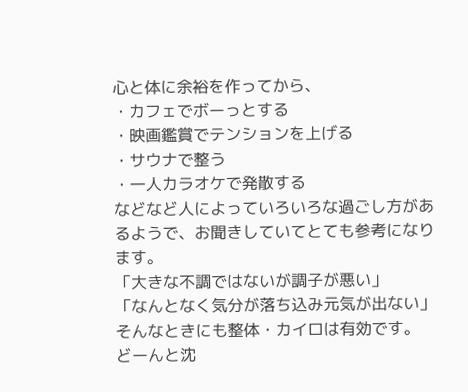心と体に余裕を作ってから、
・カフェでボーっとする
・映画鑑賞でテンションを上げる
・サウナで整う
・一人カラオケで発散する
などなど人によっていろいろな過ごし方があるようで、お聞きしていてとても参考になります。
「大きな不調ではないが調子が悪い」
「なんとなく気分が落ち込み元気が出ない」
そんなときにも整体・カイロは有効です。
どーんと沈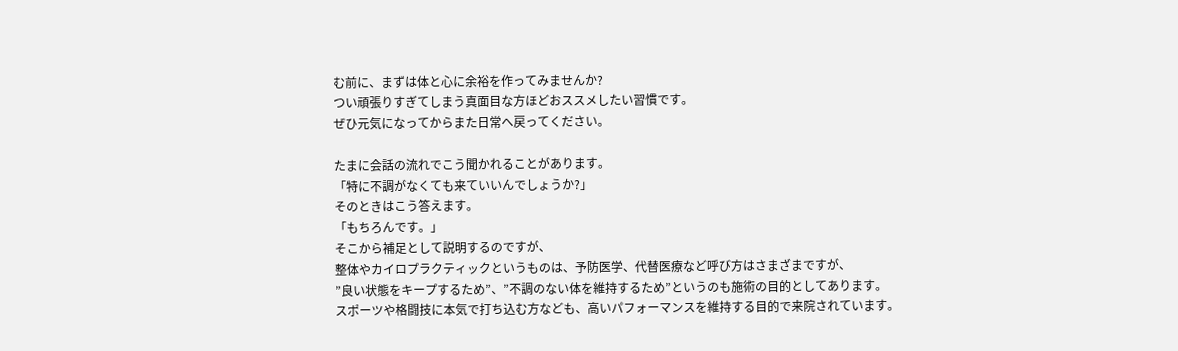む前に、まずは体と心に余裕を作ってみませんか?
つい頑張りすぎてしまう真面目な方ほどおススメしたい習慣です。
ぜひ元気になってからまた日常へ戻ってください。

たまに会話の流れでこう聞かれることがあります。
「特に不調がなくても来ていいんでしょうか?」
そのときはこう答えます。
「もちろんです。」
そこから補足として説明するのですが、
整体やカイロプラクティックというものは、予防医学、代替医療など呼び方はさまざまですが、
”良い状態をキープするため”、”不調のない体を維持するため”というのも施術の目的としてあります。
スポーツや格闘技に本気で打ち込む方なども、高いパフォーマンスを維持する目的で来院されています。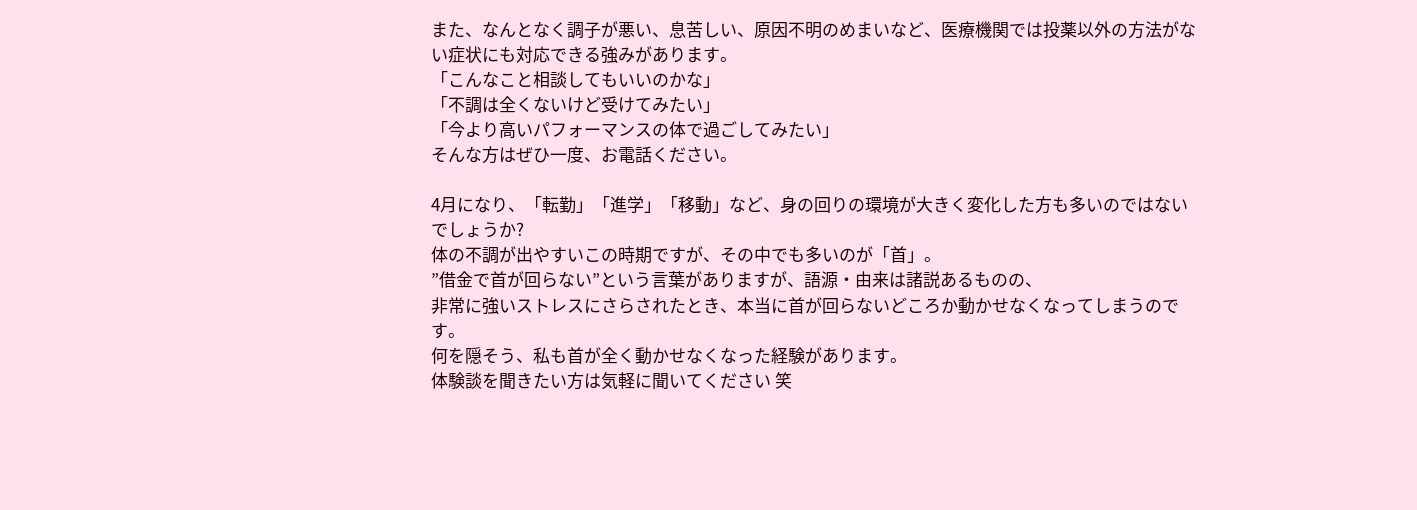また、なんとなく調子が悪い、息苦しい、原因不明のめまいなど、医療機関では投薬以外の方法がない症状にも対応できる強みがあります。
「こんなこと相談してもいいのかな」
「不調は全くないけど受けてみたい」
「今より高いパフォーマンスの体で過ごしてみたい」
そんな方はぜひ一度、お電話ください。

4月になり、「転勤」「進学」「移動」など、身の回りの環境が大きく変化した方も多いのではないでしょうか?
体の不調が出やすいこの時期ですが、その中でも多いのが「首」。
”借金で首が回らない”という言葉がありますが、語源・由来は諸説あるものの、
非常に強いストレスにさらされたとき、本当に首が回らないどころか動かせなくなってしまうのです。
何を隠そう、私も首が全く動かせなくなった経験があります。
体験談を聞きたい方は気軽に聞いてください 笑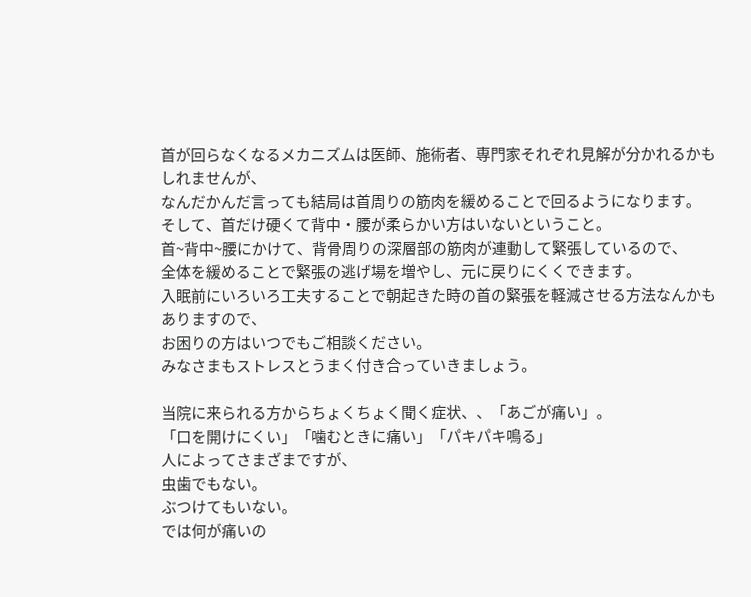首が回らなくなるメカニズムは医師、施術者、専門家それぞれ見解が分かれるかもしれませんが、
なんだかんだ言っても結局は首周りの筋肉を緩めることで回るようになります。
そして、首だけ硬くて背中・腰が柔らかい方はいないということ。
首~背中~腰にかけて、背骨周りの深層部の筋肉が連動して緊張しているので、
全体を緩めることで緊張の逃げ場を増やし、元に戻りにくくできます。
入眠前にいろいろ工夫することで朝起きた時の首の緊張を軽減させる方法なんかもありますので、
お困りの方はいつでもご相談ください。
みなさまもストレスとうまく付き合っていきましょう。

当院に来られる方からちょくちょく聞く症状、、「あごが痛い」。
「口を開けにくい」「噛むときに痛い」「パキパキ鳴る」
人によってさまざまですが、
虫歯でもない。
ぶつけてもいない。
では何が痛いの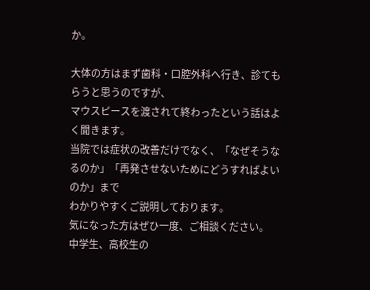か。

大体の方はまず歯科・口腔外科へ行き、診てもらうと思うのですが、
マウスピースを渡されて終わったという話はよく聞きます。
当院では症状の改善だけでなく、「なぜそうなるのか」「再発させないためにどうすればよいのか」まで
わかりやすくご説明しております。
気になった方はぜひ一度、ご相談ください。
中学生、高校生の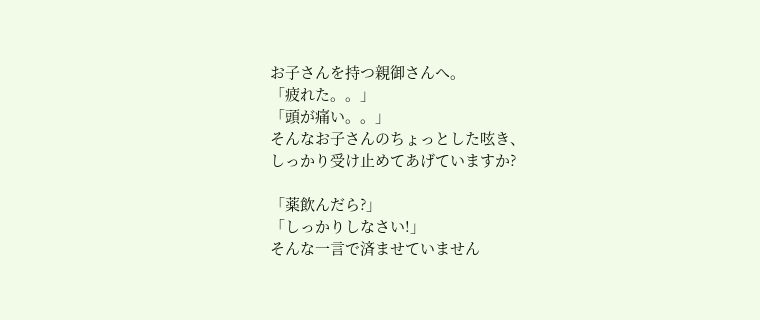お子さんを持つ親御さんへ。
「疲れた。。」
「頭が痛い。。」
そんなお子さんのちょっとした呟き、
しっかり受け止めてあげていますか?

「薬飲んだら?」
「しっかりしなさい!」
そんな一言で済ませていません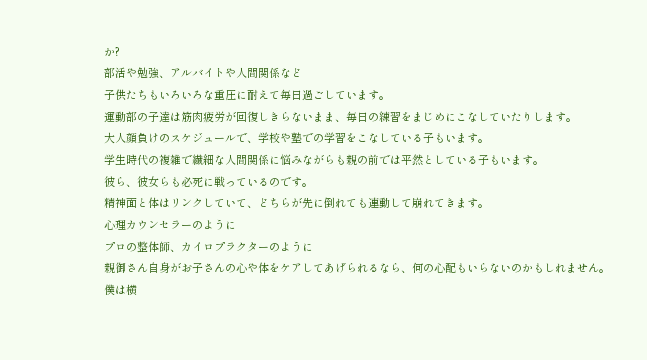か?
部活や勉強、アルバイトや人間関係など
子供たちもいろいろな重圧に耐えて毎日過ごしています。
運動部の子達は筋肉疲労が回復しきらないまま、毎日の練習をまじめにこなしていたりします。
大人顔負けのスケジュールで、学校や塾での学習をこなしている子もいます。
学生時代の複雑で繊細な人間関係に悩みながらも親の前では平然としている子もいます。
彼ら、彼女らも必死に戦っているのです。
精神面と体はリンクしていて、どちらが先に倒れても連動して崩れてきます。
心理カウンセラーのように
プロの整体師、カイロプラクターのように
親御さん自身がお子さんの心や体をケアしてあげられるなら、何の心配もいらないのかもしれません。
僕は横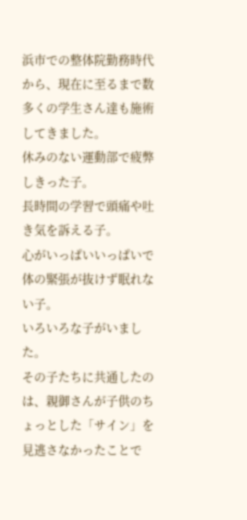浜市での整体院勤務時代から、現在に至るまで数多くの学生さん達も施術してきました。
休みのない運動部で疲弊しきった子。
長時間の学習で頭痛や吐き気を訴える子。
心がいっぱいいっぱいで体の緊張が抜けず眠れない子。
いろいろな子がいました。
その子たちに共通したのは、親御さんが子供のちょっとした「サイン」を見逃さなかったことで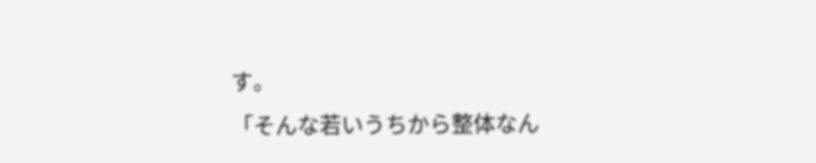す。
「そんな若いうちから整体なん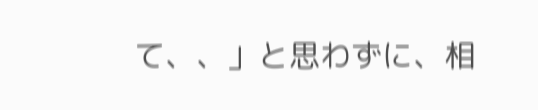て、、」と思わずに、相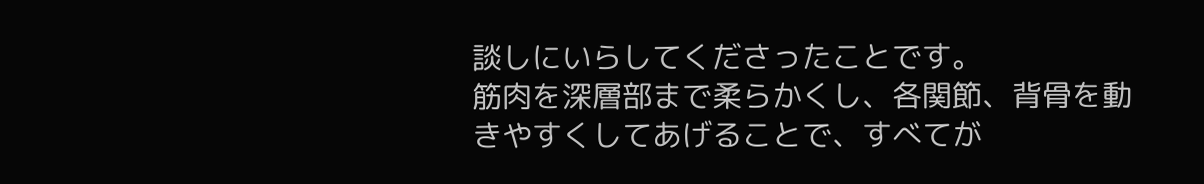談しにいらしてくださったことです。
筋肉を深層部まで柔らかくし、各関節、背骨を動きやすくしてあげることで、すべてが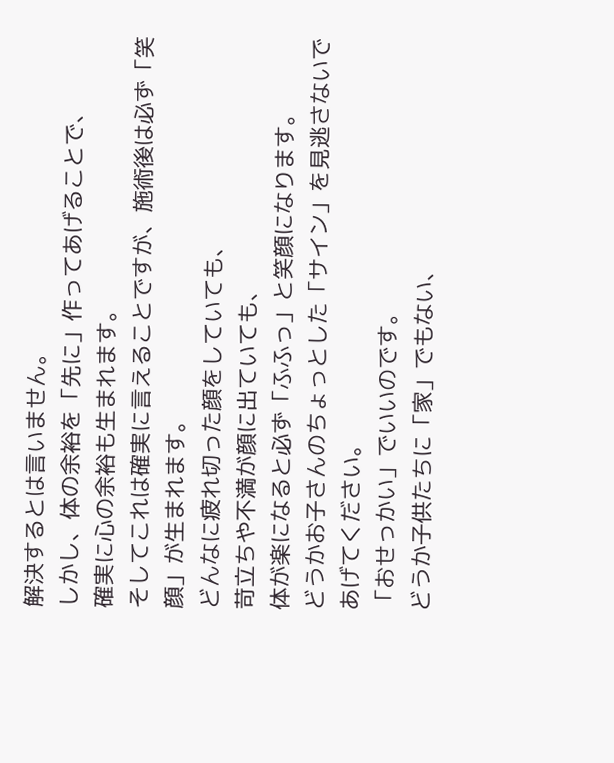解決するとは言いません。
しかし、体の余裕を「先に」作ってあげることで、
確実に心の余裕も生まれます。
そしてこれは確実に言えることですが、施術後は必ず「笑顔」が生まれます。
どんなに疲れ切った顔をしていても、
苛立ちや不満が顔に出ていても、
体が楽になると必ず「ふふっ」と笑顔になります。
どうかお子さんのちょっとした「サイン」を見逃さないであげてください。
「おせっかい」でいいのです。
どうか子供たちに「家」でもない、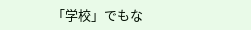「学校」でもな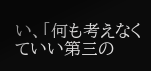い、「何も考えなくていい第三の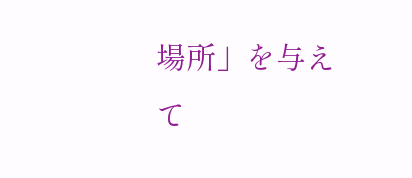場所」を与えて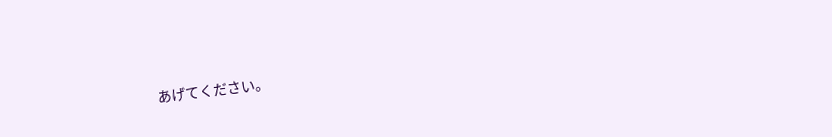あげてください。